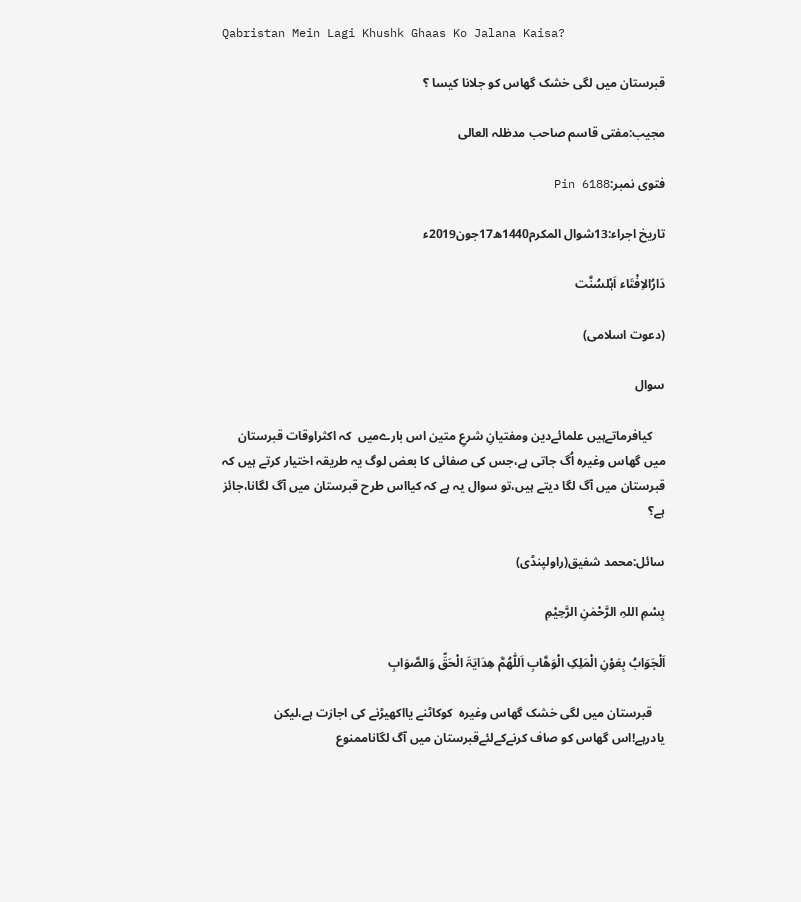Qabristan Mein Lagi Khushk Ghaas Ko Jalana Kaisa?

قبرستان میں لگی خشک گھاس کو جلانا کیسا ؟

مجیب:مفتی قاسم صاحب مدظلہ العالی

فتوی نمبر:Pin 6188

تاریخ اجراء:13شوال المکرم1440ھ17جون2019ء

دَارُالاِفْتَاء اَہْلسُنَّت

(دعوت اسلامی)

سوال

    کیافرماتےہیں علمائےدین ومفتیانِ شرعِ متین اس بارےمیں  کہ اکثراوقات قبرستان میں گھاس وغیرہ اُگ جاتی ہے،جس کی صفائی کا بعض لوگ یہ طریقہ اختیار کرتے ہیں کہ قبرستان میں آگ لگا دیتے ہیں،تو سوال یہ ہے کہ کیااس طرح قبرستان میں آگ لگانا،جائز ہے؟

سائل:محمد شفیق(راولپنڈی)

بِسْمِ اللہِ الرَّحْمٰنِ الرَّحِیْمِ

اَلْجَوَابُ بِعَوْنِ الْمَلِکِ الْوَھَّابِ اَللّٰھُمَّ ھِدَایَۃَ الْحَقِّ وَالصَّوَابِ

    قبرستان میں لگی خشک گھاس وغیرہ  کوکاٹنے یااکھیڑنے کی اجازت ہے،لیکن یادرہے!اس گھاس کو صاف کرنےکےلئےقبرستان میں آگ لگاناممنوع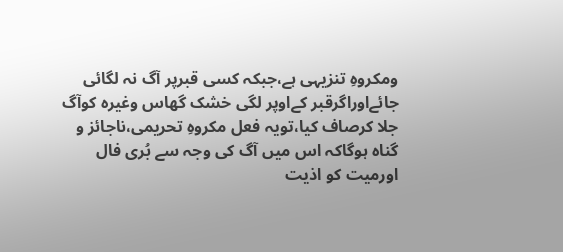ومکروہِ تنزیہی ہے،جبکہ کسی قبرپر آگ نہ لگائی جائےاوراگرقبر کےاوپر لگی خشک گھاس وغیرہ کوآگ جلا کرصاف کیا،تویہ فعل مکروہِ تحریمی،ناجائز و گناہ ہوگاکہ اس میں آگ کی وجہ سے بُری فال اورمیت کو اذیت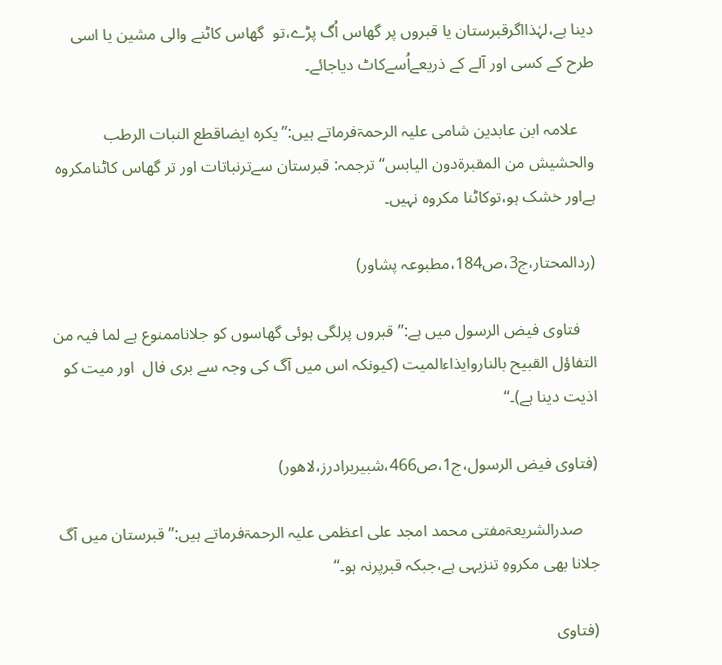دینا ہے،لہٰذااگرقبرستان یا قبروں پر گھاس اُگ پڑے،تو  گھاس کاٹنے والی مشین یا اسی طرح کے کسی اور آلے کے ذریعےاُسےکاٹ دیاجائے۔

    علامہ ابن عابدین شامی علیہ الرحمۃفرماتے ہیں:’’یکرہ ایضاقطع النبات الرطب والحشیش من المقبرۃدون الیابس‘‘ترجمہ: قبرستان سےترنباتات اور تر گھاس کاٹنامکروہ ہےاور خشک ہو،توکاٹنا مکروہ نہیں۔

(ردالمحتار،ج3،ص184،مطبوعہ پشاور)

    فتاوی فیض الرسول میں ہے:’’قبروں پرلگی ہوئی گھاسوں کو جلاناممنوع ہے لما فیہ من التفاؤل القبیح بالناروایذاءالمیت (کیونکہ اس میں آگ کی وجہ سے بری فال  اور میت کو اذیت دینا ہے)۔‘‘

(فتاوی فیض الرسول،ج1،ص466،شبیربرادرز،لاھور)

    صدرالشریعۃمفتی محمد امجد علی اعظمی علیہ الرحمۃفرماتے ہیں:’’قبرستان میں آگ جلانا بھی مکروہِ تنزیہی ہے،جبکہ قبرپرنہ ہو۔‘‘

(فتاوی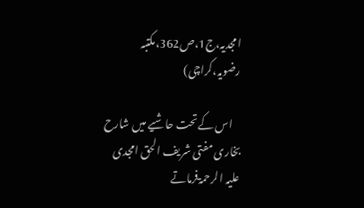امجدیہ،ج1،ص362،مکتبہ رضویہ،کراچی)

    اس کےتحت حاشیے میں شارح بخاری مفتی شریف الحق امجدی علیہ الرحمۃفرماتے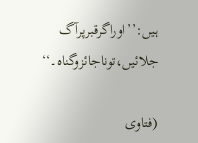ہیں:’’اوراگرقبرپرآگ جلائیں،توناجائزوگناہ۔‘‘

(فتاوی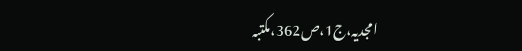امجدیہ،ج1،ص362،مکتبہ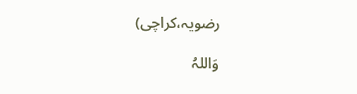رضویہ،کراچی)

وَاللہُ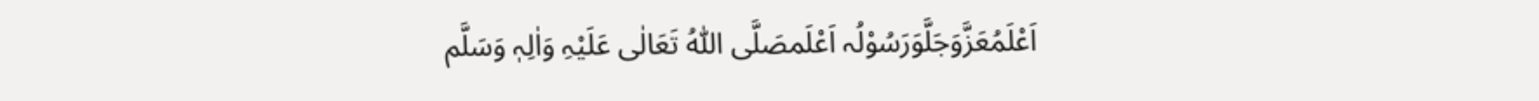اَعْلَمُعَزَّوَجَلَّوَرَسُوْلُہ اَعْلَمصَلَّی اللّٰہُ تَعَالٰی عَلَیْہِ وَاٰلِہٖ وَسَلَّم